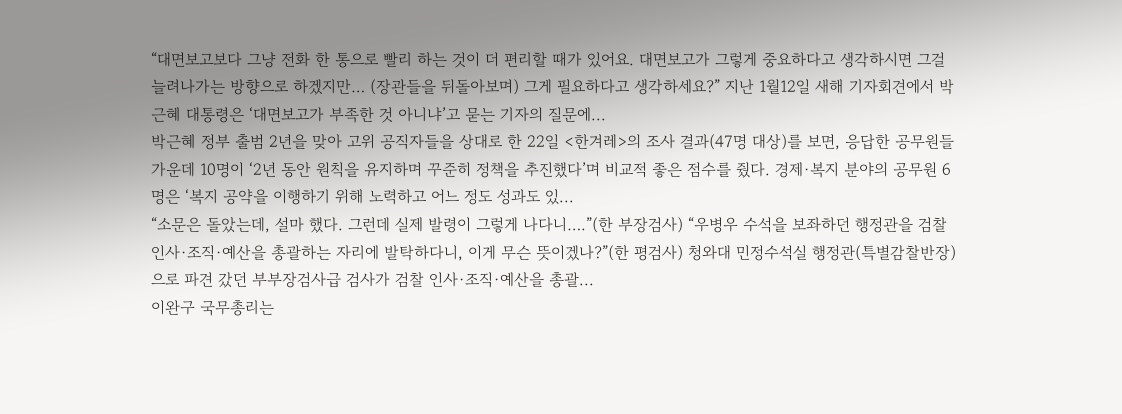“대면보고보다 그냥 전화 한 통으로 빨리 하는 것이 더 편리할 때가 있어요. 대면보고가 그렇게 중요하다고 생각하시면 그걸 늘려나가는 방향으로 하겠지만… (장관들을 뒤돌아보며) 그게 필요하다고 생각하세요?” 지난 1월12일 새해 기자회견에서 박근혜 대통령은 ‘대면보고가 부족한 것 아니냐’고 묻는 기자의 질문에...
박근혜 정부 출범 2년을 맞아 고위 공직자들을 상대로 한 22일 <한겨레>의 조사 결과(47명 대상)를 보면, 응답한 공무원들 가운데 10명이 ‘2년 동안 원칙을 유지하며 꾸준히 정책을 추진했다’며 비교적 좋은 점수를 줬다. 경제·복지 분야의 공무원 6명은 ‘복지 공약을 이행하기 위해 노력하고 어느 정도 성과도 있...
“소문은 돌았는데, 설마 했다. 그런데 실제 발령이 그렇게 나다니….”(한 부장검사) “우병우 수석을 보좌하던 행정관을 검찰 인사·조직·예산을 총괄하는 자리에 발탁하다니, 이게 무슨 뜻이겠나?”(한 평검사) 청와대 민정수석실 행정관(특별감찰반장)으로 파견 갔던 부부장검사급 검사가 검찰 인사·조직·예산을 총괄...
이완구 국무총리는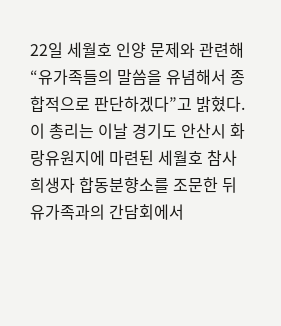22일 세월호 인양 문제와 관련해 “유가족들의 말씀을 유념해서 종합적으로 판단하겠다”고 밝혔다. 이 총리는 이날 경기도 안산시 화랑유원지에 마련된 세월호 참사 희생자 합동분향소를 조문한 뒤 유가족과의 간담회에서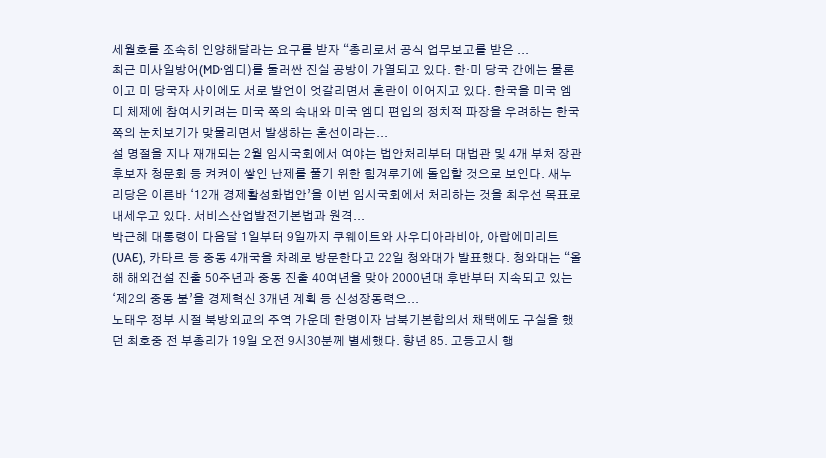세월호를 조속히 인양해달라는 요구를 받자 “총리로서 공식 업무보고를 받은 ...
최근 미사일방어(MD·엠디)를 둘러싼 진실 공방이 가열되고 있다. 한·미 당국 간에는 물론이고 미 당국자 사이에도 서로 발언이 엇갈리면서 혼란이 이어지고 있다. 한국을 미국 엠디 체제에 참여시키려는 미국 쪽의 속내와 미국 엠디 편입의 정치적 파장을 우려하는 한국 쪽의 눈치보기가 맞물리면서 발생하는 혼선이라는...
설 명절을 지나 재개되는 2월 임시국회에서 여야는 법안처리부터 대법관 및 4개 부처 장관 후보자 청문회 등 켜켜이 쌓인 난제를 풀기 위한 힘겨루기에 돌입할 것으로 보인다. 새누리당은 이른바 ‘12개 경제활성화법안’을 이번 임시국회에서 처리하는 것을 최우선 목표로 내세우고 있다. 서비스산업발전기본법과 원격...
박근혜 대통령이 다음달 1일부터 9일까지 쿠웨이트와 사우디아라비아, 아랍에미리트(UAE), 카타르 등 중동 4개국을 차례로 방문한다고 22일 청와대가 발표했다. 청와대는 “올해 해외건설 진출 50주년과 중동 진출 40여년을 맞아 2000년대 후반부터 지속되고 있는 ‘제2의 중동 붐’을 경제혁신 3개년 계획 등 신성장동력으...
노태우 정부 시절 북방외교의 주역 가운데 한명이자 남북기본합의서 채택에도 구실을 했던 최호중 전 부총리가 19일 오전 9시30분께 별세했다. 향년 85. 고등고시 행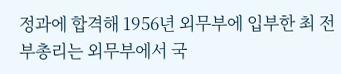정과에 합격해 1956년 외무부에 입부한 최 전 부총리는 외무부에서 국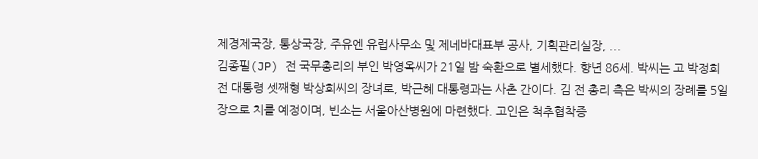제경제국장, 통상국장, 주유엔 유럽사무소 및 제네바대표부 공사, 기획관리실장, ...
김종필(JP) 전 국무총리의 부인 박영옥씨가 21일 밤 숙환으로 별세했다. 향년 86세. 박씨는 고 박정희 전 대통령 셋째형 박상희씨의 장녀로, 박근혜 대통령과는 사촌 간이다. 김 전 총리 측은 박씨의 장례를 5일장으로 치를 예정이며, 빈소는 서울아산병원에 마련했다. 고인은 척추협착증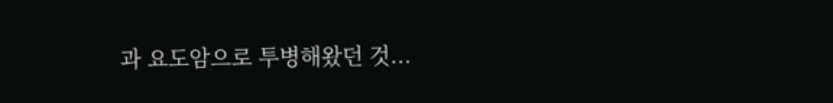과 요도암으로 투병해왔던 것...